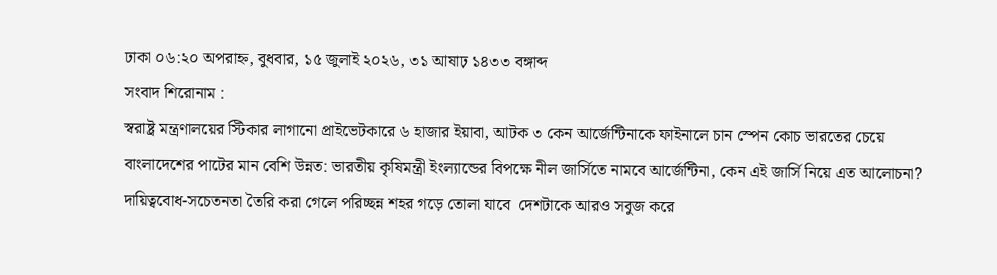ঢাকা ০৬:২০ অপরাহ্ন, বুধবার, ১৫ জুলাই ২০২৬, ৩১ আষাঢ় ১৪৩৩ বঙ্গাব্দ
সংবাদ শিরোনাম :
স্বরাষ্ট্র মন্ত্রণালয়ের স্টিকার লাগানো প্রাইভেটকারে ৬ হাজার ইয়াবা, আটক ৩ কেন আর্জেন্টিনাকে ফাইনালে চান স্পেন কোচ ভারতের চেয়ে বাংলাদেশের পাটের মান বেশি উন্নত: ভারতীয় কৃষিমন্ত্রী ইংল্যান্ডের বিপক্ষে নীল জার্সিতে নামবে আর্জেন্টিনা, কেন এই জার্সি নিয়ে এত আলোচনা? দায়িত্ববোধ-সচেতনতা তৈরি করা গেলে পরিচ্ছন্ন শহর গড়ে তোলা যাবে  দেশটাকে আরও সবুজ করে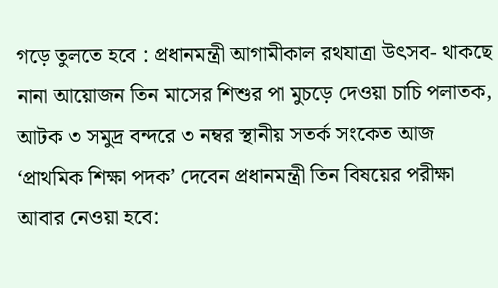গড়ে তুলতে হবে : প্রধানমন্ত্রী আগামীকাল রথযাত্রা উৎসব- থাকছে নানা আয়োজন তিন মাসের শিশুর পা মুচড়ে দেওয়া চাচি পলাতক, আটক ৩ সমুদ্র বন্দরে ৩ নম্বর স্থানীয় সতর্ক সংকেত আজ ‘প্রাথমিক শিক্ষা পদক’ দেবেন প্রধানমন্ত্রী তিন বিষয়ের পরীক্ষা আবার নেওয়া হবে: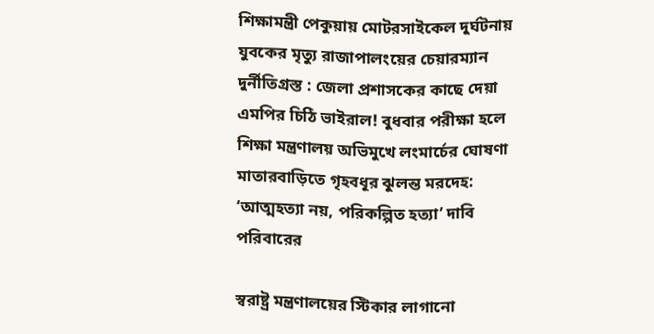শিক্ষামন্ত্রী পেকুয়ায় মোটরসাইকেল দুর্ঘটনায় যুবকের মৃত্যু রাজাপালংয়ের চেয়ারম্যান দুর্নীতিগ্রস্ত : জেলা প্রশাসকের কাছে দেয়া এমপির চিঠি ভাইরাল! বুধবার পরীক্ষা হলে শিক্ষা মন্ত্রণালয় অভিমুখে লংমার্চের ঘোষণা মাতারবাড়িতে গৃহবধূর ঝুলন্ত মরদেহ: ‘আত্মহত্যা নয়, পরিকল্পিত হত্যা’ দাবি পরিবারের

স্বরাষ্ট্র মন্ত্রণালয়ের স্টিকার লাগানো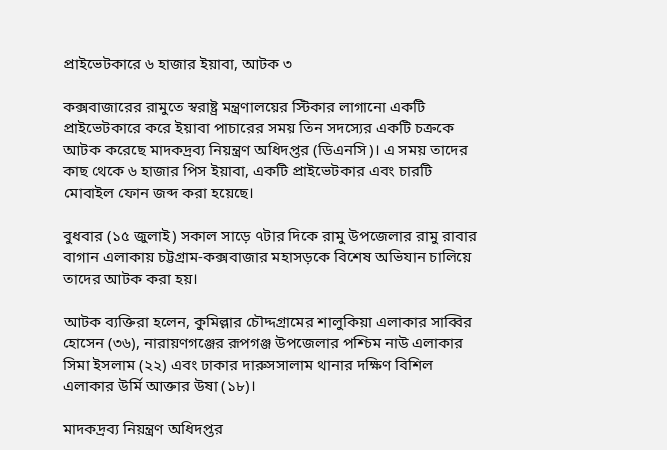প্রাইভেটকারে ৬ হাজার ইয়াবা, আটক ৩

কক্সবাজারের রামুতে স্বরাষ্ট্র মন্ত্রণালয়ের স্টিকার লাগানো একটি প্রাইভেটকারে করে ইয়াবা পাচারের সময় তিন সদস্যের একটি চক্রকে আটক করেছে মাদকদ্রব্য নিয়ন্ত্রণ অধিদপ্তর (ডিএনসি)। এ সময় তাদের কাছ থেকে ৬ হাজার পিস ইয়াবা, একটি প্রাইভেটকার এবং চারটি মোবাইল ফোন জব্দ করা হয়েছে।

বুধবার (১৫ জুলাই) সকাল সাড়ে ৭টার দিকে রামু উপজেলার রামু রাবার বাগান এলাকায় চট্টগ্রাম-কক্সবাজার মহাসড়কে বিশেষ অভিযান চালিয়ে তাদের আটক করা হয়।

আটক ব্যক্তিরা হলেন, কুমিল্লার চৌদ্দগ্রামের শালুকিয়া এলাকার সাব্বির হোসেন (৩৬), নারায়ণগঞ্জের রূপগঞ্জ উপজেলার পশ্চিম নাউ এলাকার সিমা ইসলাম (২২) এবং ঢাকার দারুসসালাম থানার দক্ষিণ বিশিল এলাকার উর্মি আক্তার উষা (১৮)।

মাদকদ্রব্য নিয়ন্ত্রণ অধিদপ্তর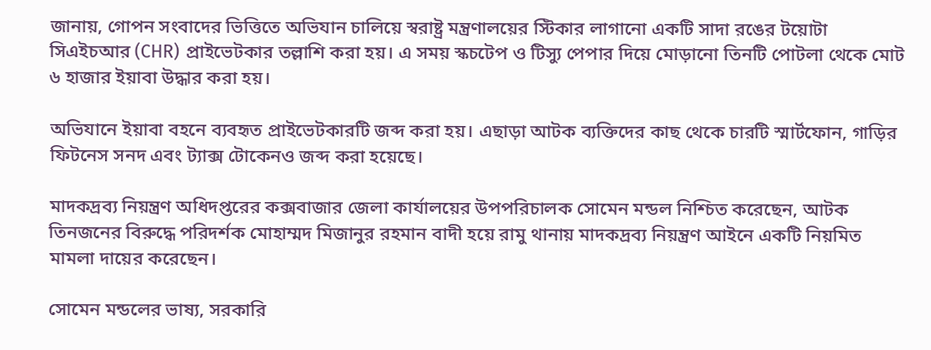জানায়, গোপন সংবাদের ভিত্তিতে অভিযান চালিয়ে স্বরাষ্ট্র মন্ত্রণালয়ের স্টিকার লাগানো একটি সাদা রঙের টয়োটা সিএইচআর (CHR) প্রাইভেটকার তল্লাশি করা হয়। এ সময় স্কচটেপ ও টিস্যু পেপার দিয়ে মোড়ানো তিনটি পোটলা থেকে মোট ৬ হাজার ইয়াবা উদ্ধার করা হয়।

অভিযানে ইয়াবা বহনে ব্যবহৃত প্রাইভেটকারটি জব্দ করা হয়। এছাড়া আটক ব্যক্তিদের কাছ থেকে চারটি স্মার্টফোন, গাড়ির ফিটনেস সনদ এবং ট্যাক্স টোকেনও জব্দ করা হয়েছে।

মাদকদ্রব্য নিয়ন্ত্রণ অধিদপ্তরের কক্সবাজার জেলা কার্যালয়ের উপপরিচালক সোমেন মন্ডল নিশ্চিত করেছেন, আটক তিনজনের বিরুদ্ধে পরিদর্শক মোহাম্মদ মিজানুর রহমান বাদী হয়ে রামু থানায় মাদকদ্রব্য নিয়ন্ত্রণ আইনে একটি নিয়মিত মামলা দায়ের করেছেন।

সোমেন মন্ডলের ভাষ্য, সরকারি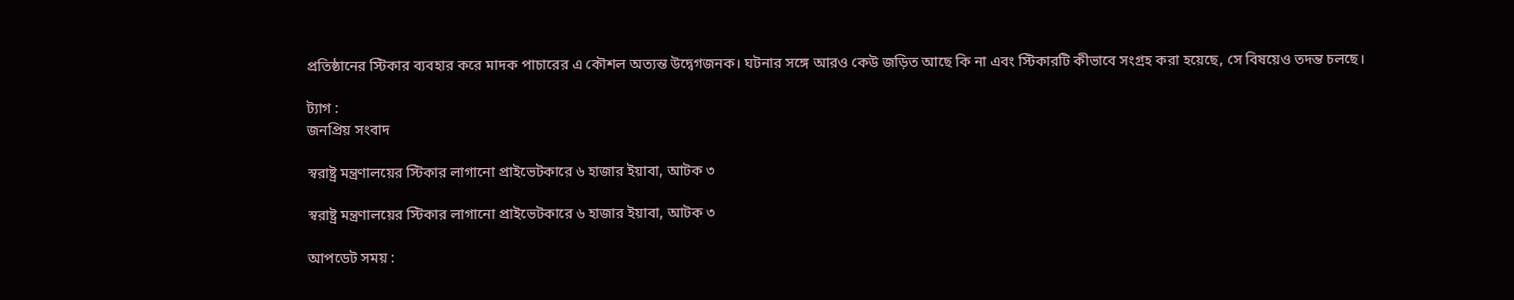প্রতিষ্ঠানের স্টিকার ব্যবহার করে মাদক পাচারের এ কৌশল অত্যন্ত উদ্বেগজনক। ঘটনার সঙ্গে আরও কেউ জড়িত আছে কি না এবং স্টিকারটি কীভাবে সংগ্রহ করা হয়েছে, সে বিষয়েও তদন্ত চলছে।

ট্যাগ :
জনপ্রিয় সংবাদ

স্বরাষ্ট্র মন্ত্রণালয়ের স্টিকার লাগানো প্রাইভেটকারে ৬ হাজার ইয়াবা, আটক ৩

স্বরাষ্ট্র মন্ত্রণালয়ের স্টিকার লাগানো প্রাইভেটকারে ৬ হাজার ইয়াবা, আটক ৩

আপডেট সময় :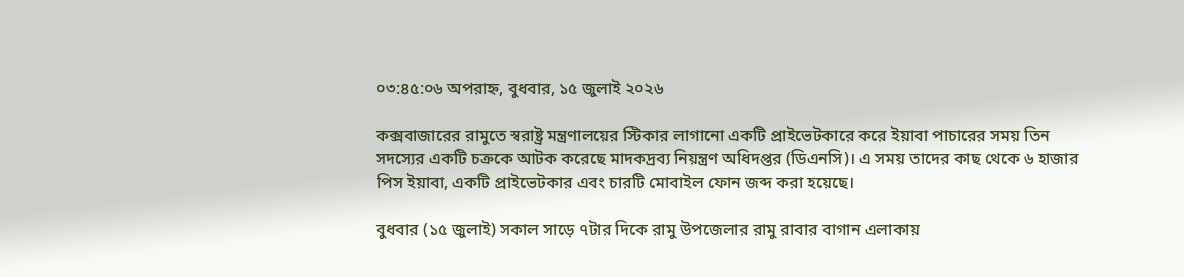০৩:৪৫:০৬ অপরাহ্ন, বুধবার, ১৫ জুলাই ২০২৬

কক্সবাজারের রামুতে স্বরাষ্ট্র মন্ত্রণালয়ের স্টিকার লাগানো একটি প্রাইভেটকারে করে ইয়াবা পাচারের সময় তিন সদস্যের একটি চক্রকে আটক করেছে মাদকদ্রব্য নিয়ন্ত্রণ অধিদপ্তর (ডিএনসি)। এ সময় তাদের কাছ থেকে ৬ হাজার পিস ইয়াবা, একটি প্রাইভেটকার এবং চারটি মোবাইল ফোন জব্দ করা হয়েছে।

বুধবার (১৫ জুলাই) সকাল সাড়ে ৭টার দিকে রামু উপজেলার রামু রাবার বাগান এলাকায়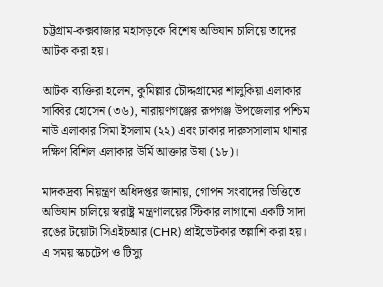চট্টগ্রাম-কক্সবাজার মহাসড়কে বিশেষ অভিযান চালিয়ে তাদের আটক করা হয়।

আটক ব্যক্তিরা হলেন, কুমিল্লার চৌদ্দগ্রামের শালুকিয়া এলাকার সাব্বির হোসেন (৩৬), নারায়ণগঞ্জের রূপগঞ্জ উপজেলার পশ্চিম নাউ এলাকার সিমা ইসলাম (২২) এবং ঢাকার দারুসসালাম থানার দক্ষিণ বিশিল এলাকার উর্মি আক্তার উষা (১৮)।

মাদকদ্রব্য নিয়ন্ত্রণ অধিদপ্তর জানায়, গোপন সংবাদের ভিত্তিতে অভিযান চালিয়ে স্বরাষ্ট্র মন্ত্রণালয়ের স্টিকার লাগানো একটি সাদা রঙের টয়োটা সিএইচআর (CHR) প্রাইভেটকার তল্লাশি করা হয়। এ সময় স্কচটেপ ও টিস্যু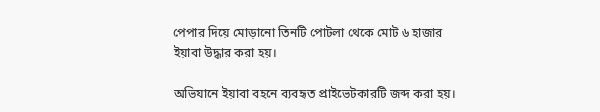পেপার দিয়ে মোড়ানো তিনটি পোটলা থেকে মোট ৬ হাজার ইয়াবা উদ্ধার করা হয়।

অভিযানে ইয়াবা বহনে ব্যবহৃত প্রাইভেটকারটি জব্দ করা হয়।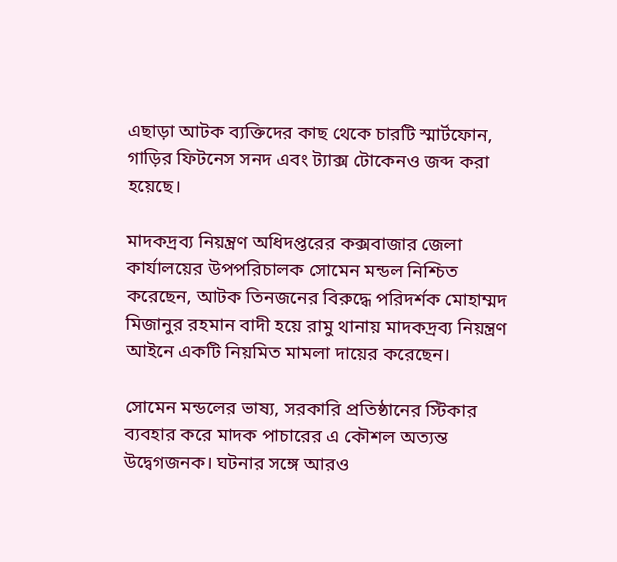এছাড়া আটক ব্যক্তিদের কাছ থেকে চারটি স্মার্টফোন, গাড়ির ফিটনেস সনদ এবং ট্যাক্স টোকেনও জব্দ করা হয়েছে।

মাদকদ্রব্য নিয়ন্ত্রণ অধিদপ্তরের কক্সবাজার জেলা কার্যালয়ের উপপরিচালক সোমেন মন্ডল নিশ্চিত করেছেন, আটক তিনজনের বিরুদ্ধে পরিদর্শক মোহাম্মদ মিজানুর রহমান বাদী হয়ে রামু থানায় মাদকদ্রব্য নিয়ন্ত্রণ আইনে একটি নিয়মিত মামলা দায়ের করেছেন।

সোমেন মন্ডলের ভাষ্য, সরকারি প্রতিষ্ঠানের স্টিকার ব্যবহার করে মাদক পাচারের এ কৌশল অত্যন্ত উদ্বেগজনক। ঘটনার সঙ্গে আরও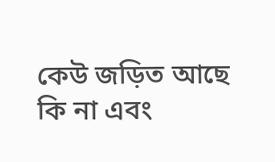কেউ জড়িত আছে কি না এবং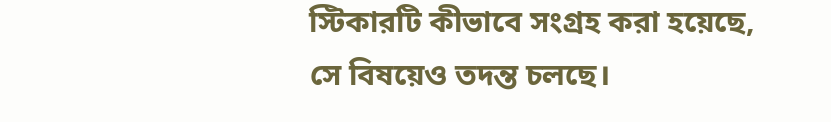স্টিকারটি কীভাবে সংগ্রহ করা হয়েছে, সে বিষয়েও তদন্ত চলছে।